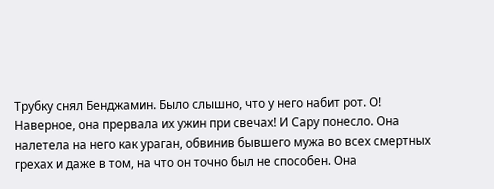Трубку снял Бенджамин. Было слышно, что у него набит рот. О! Наверное, она прервала их ужин при свечах! И Сару понесло. Она налетела на него как ураган, обвинив бывшего мужа во всех смертных грехах и даже в том, на что он точно был не способен. Она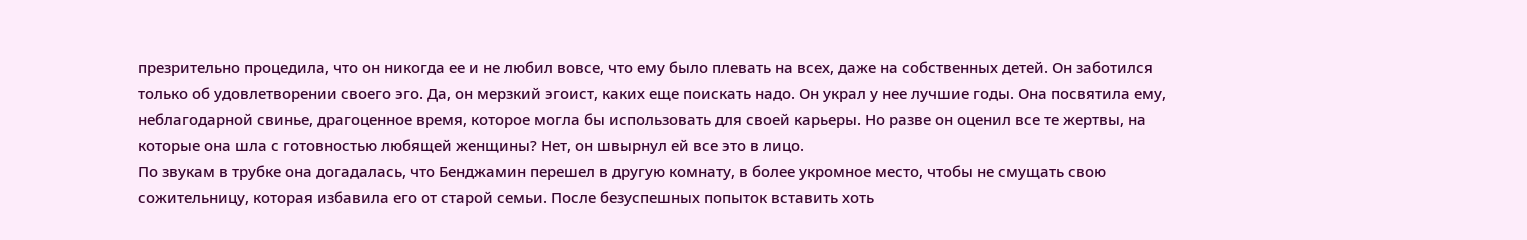презрительно процедила, что он никогда ее и не любил вовсе, что ему было плевать на всех, даже на собственных детей. Он заботился только об удовлетворении своего эго. Да, он мерзкий эгоист, каких еще поискать надо. Он украл у нее лучшие годы. Она посвятила ему, неблагодарной свинье, драгоценное время, которое могла бы использовать для своей карьеры. Но разве он оценил все те жертвы, на которые она шла с готовностью любящей женщины? Нет, он швырнул ей все это в лицо.
По звукам в трубке она догадалась, что Бенджамин перешел в другую комнату, в более укромное место, чтобы не смущать свою сожительницу, которая избавила его от старой семьи. После безуспешных попыток вставить хоть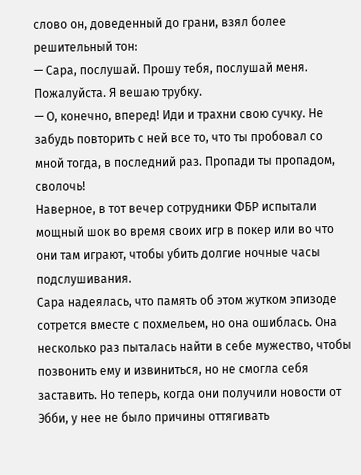слово он, доведенный до грани, взял более решительный тон:
— Сара, послушай. Прошу тебя, послушай меня. Пожалуйста. Я вешаю трубку.
— О, конечно, вперед! Иди и трахни свою сучку. Не забудь повторить с ней все то, что ты пробовал со мной тогда, в последний раз. Пропади ты пропадом, сволочь!
Наверное, в тот вечер сотрудники ФБР испытали мощный шок во время своих игр в покер или во что они там играют, чтобы убить долгие ночные часы подслушивания.
Сара надеялась, что память об этом жутком эпизоде сотрется вместе с похмельем, но она ошиблась. Она несколько раз пыталась найти в себе мужество, чтобы позвонить ему и извиниться, но не смогла себя заставить. Но теперь, когда они получили новости от Эбби, у нее не было причины оттягивать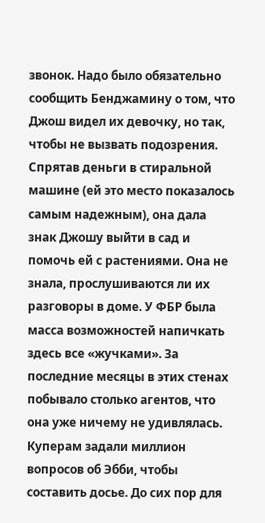звонок. Надо было обязательно сообщить Бенджамину о том, что Джош видел их девочку, но так, чтобы не вызвать подозрения.
Спрятав деньги в стиральной машине (ей это место показалось самым надежным), она дала знак Джошу выйти в сад и помочь ей с растениями. Она не знала, прослушиваются ли их разговоры в доме. У ФБР была масса возможностей напичкать здесь все «жучками». За последние месяцы в этих стенах побывало столько агентов, что она уже ничему не удивлялась. Куперам задали миллион вопросов об Эбби, чтобы составить досье. До сих пор для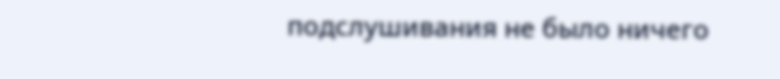подслушивания не было ничего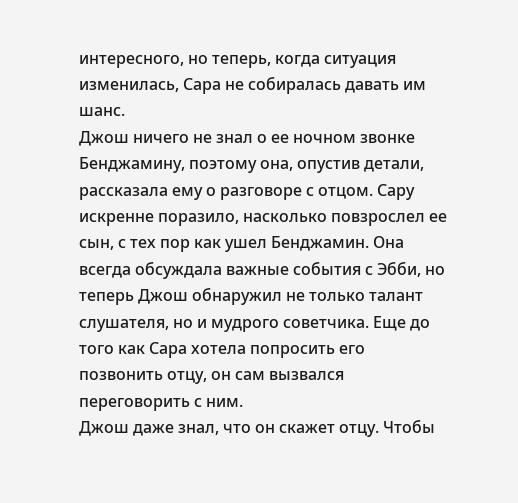интересного, но теперь, когда ситуация изменилась, Сара не собиралась давать им шанс.
Джош ничего не знал о ее ночном звонке Бенджамину, поэтому она, опустив детали, рассказала ему о разговоре с отцом. Сару искренне поразило, насколько повзрослел ее сын, с тех пор как ушел Бенджамин. Она всегда обсуждала важные события с Эбби, но теперь Джош обнаружил не только талант слушателя, но и мудрого советчика. Еще до того как Сара хотела попросить его позвонить отцу, он сам вызвался переговорить с ним.
Джош даже знал, что он скажет отцу. Чтобы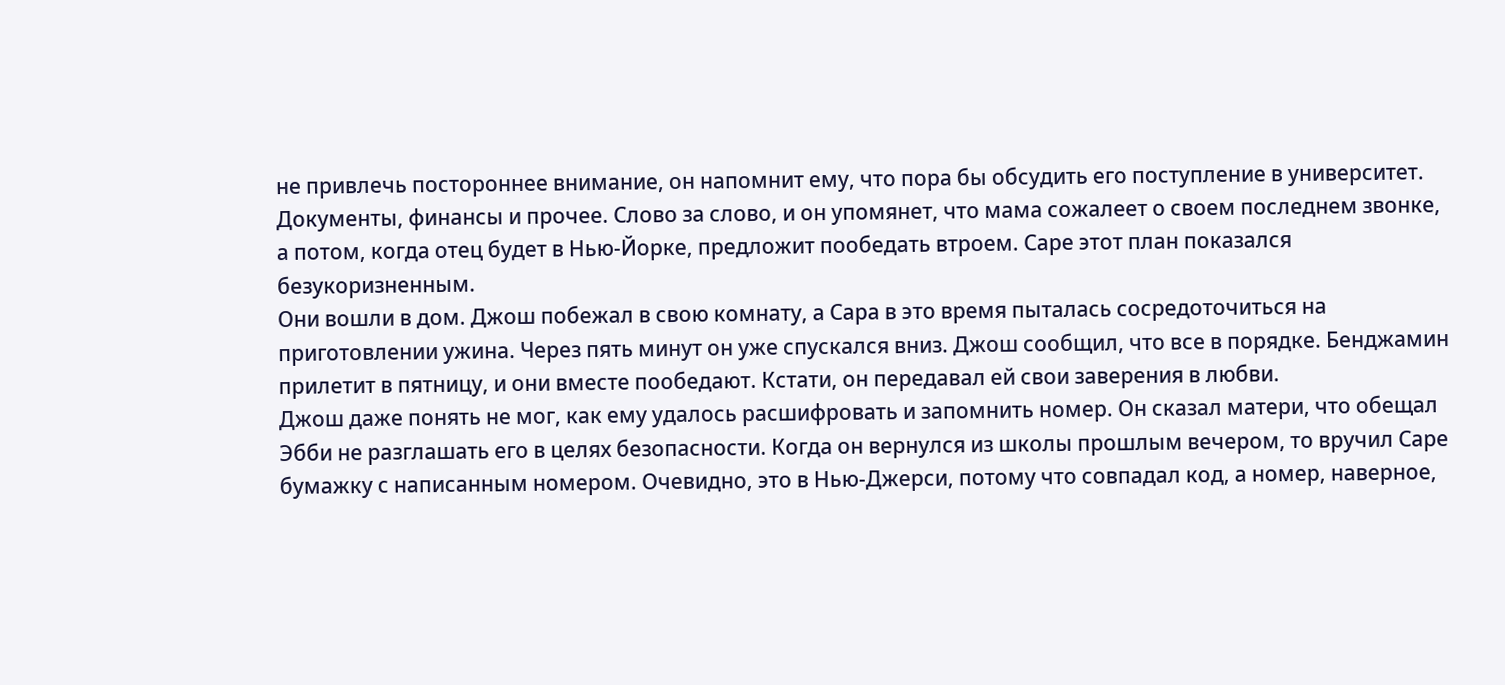не привлечь постороннее внимание, он напомнит ему, что пора бы обсудить его поступление в университет. Документы, финансы и прочее. Слово за слово, и он упомянет, что мама сожалеет о своем последнем звонке, а потом, когда отец будет в Нью-Йорке, предложит пообедать втроем. Саре этот план показался безукоризненным.
Они вошли в дом. Джош побежал в свою комнату, а Сара в это время пыталась сосредоточиться на приготовлении ужина. Через пять минут он уже спускался вниз. Джош сообщил, что все в порядке. Бенджамин прилетит в пятницу, и они вместе пообедают. Кстати, он передавал ей свои заверения в любви.
Джош даже понять не мог, как ему удалось расшифровать и запомнить номер. Он сказал матери, что обещал Эбби не разглашать его в целях безопасности. Когда он вернулся из школы прошлым вечером, то вручил Саре бумажку с написанным номером. Очевидно, это в Нью-Джерси, потому что совпадал код, а номер, наверное,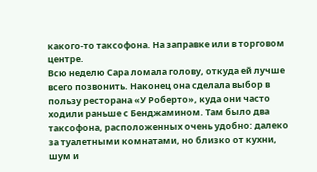какого-то таксофона. На заправке или в торговом центре.
Всю неделю Сара ломала голову, откуда ей лучше всего позвонить. Наконец она сделала выбор в пользу ресторана «У Роберто», куда они часто ходили раньше с Бенджамином. Там было два таксофона, расположенных очень удобно: далеко за туалетными комнатами, но близко от кухни, шум и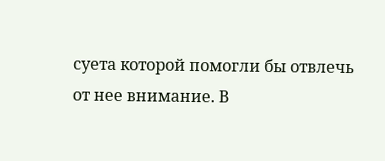суета которой помогли бы отвлечь от нее внимание. В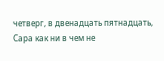четверг, в двенадцать пятнадцать, Сара как ни в чем не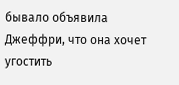бывало объявила Джеффри, что она хочет угостить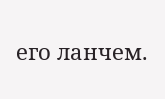его ланчем.